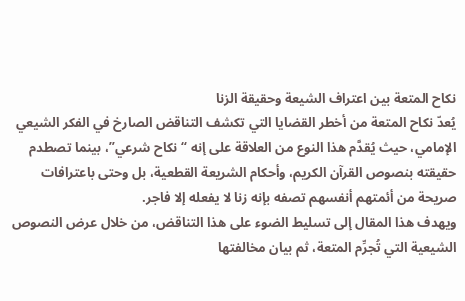نكاح المتعة بين اعتراف الشيعة وحقيقة الزنا
يُعدّ نكاح المتعة من أخطر القضايا التي تكشف التناقض الصارخ في الفكر الشيعي الإمامي، حيث يُقدَّم هذا النوع من العلاقة على إنه “نكاح شرعي”، بينما تصطدم حقيقته بنصوص القرآن الكريم، وأحكام الشريعة القطعية، بل وحتى باعترافات صريحة من أئمتهم أنفسهم تصفه بإنه زنا لا يفعله إلا فاجر.
ويهدف هذا المقال إلى تسليط الضوء على هذا التناقض، من خلال عرض النصوص الشيعية التي تُجرِّم المتعة، ثم بيان مخالفتها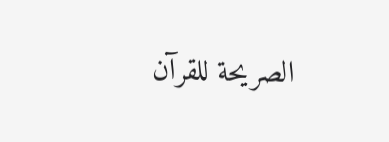الصريحة للقرآن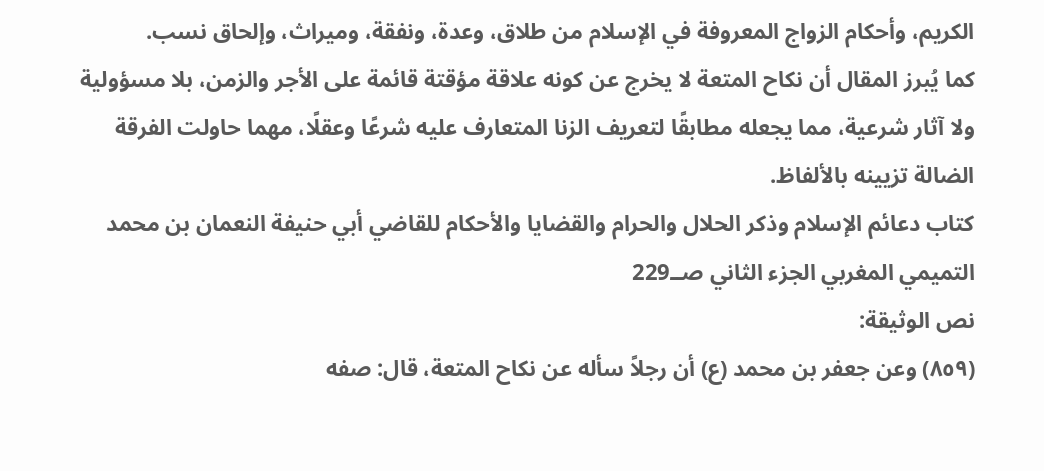الكريم، وأحكام الزواج المعروفة في الإسلام من طلاق، وعدة، ونفقة، وميراث، وإلحاق نسب.
كما يُبرز المقال أن نكاح المتعة لا يخرج عن كونه علاقة مؤقتة قائمة على الأجر والزمن، بلا مسؤولية ولا آثار شرعية، مما يجعله مطابقًا لتعريف الزنا المتعارف عليه شرعًا وعقلًا، مهما حاولت الفرقة الضالة تزيينه بالألفاظ.
كتاب دعائم الإسلام وذكر الحلال والحرام والقضايا والأحكام للقاضي أبي حنيفة النعمان بن محمد التميمي المغربي الجزء الثاني صــ229
نص الوثيقة:
(٨٥٩) وعن جعفر بن محمد (ع) أن رجلاً سأله عن نكاح المتعة، قال: صفه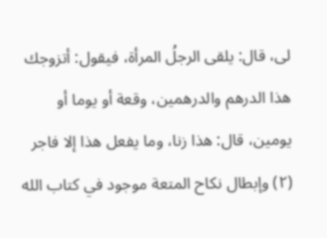لى، قال: يلقى الرجلُ المرأة، فيقول: أتزوجك هذا الدرهم والدرهمين، وقعة أو يوما أو يومين، قال: هذا زنا، وما يفعل هذا إلا فاجر (٢) وإبطال نكاح المتعة موجود في كتاب الله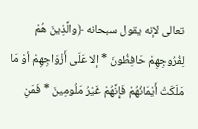تعالى لإنه يقول سبحانه ﴿والَّذِينَ هُمْ لِفُرُوجِهِمْ حَافِظُونَ * إلا عَلَى أَزْوَاجِهِمْ أوْ مَا مَلَكَتْ أَيْمَانُهُمْ فَإِنَّهُمْ غَيْرُ مَلُومِينَ * فَمَنِ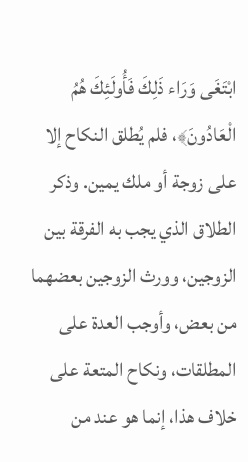ابْتَغَى وَرَاء ذَلِكَ فَأُولَئِكَ هُمُ الْعَادُونَ﴾، فلم يُطلق النكاح إلا على زوجة أو ملك يمين. وذكر الطلاق الذي يجب به الفرقة بين الزوجين، وورث الزوجين بعضهما من بعض، وأوجب العدة على المطلقات، ونكاح المتعة على خلاف هذا، إنما هو عند من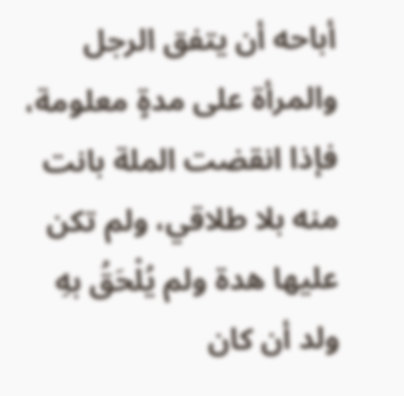أباحه أن يتفق الرجل والمرأة على مدةٍ معلومة، فإذا انقضت الملة بانت منه بلا طلاقي، ولم تكن عليها هدة ولم يُلْحَقُ بهِ ولد أن كان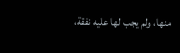منها، ولم يجب لها عليه نفقة،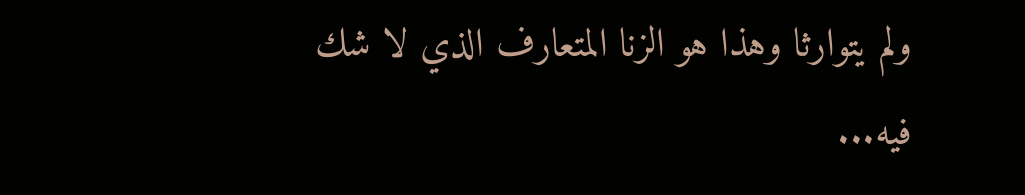ولم يتوارثا وهذا هو الزنا المتعارف الذي لا شك فيه...